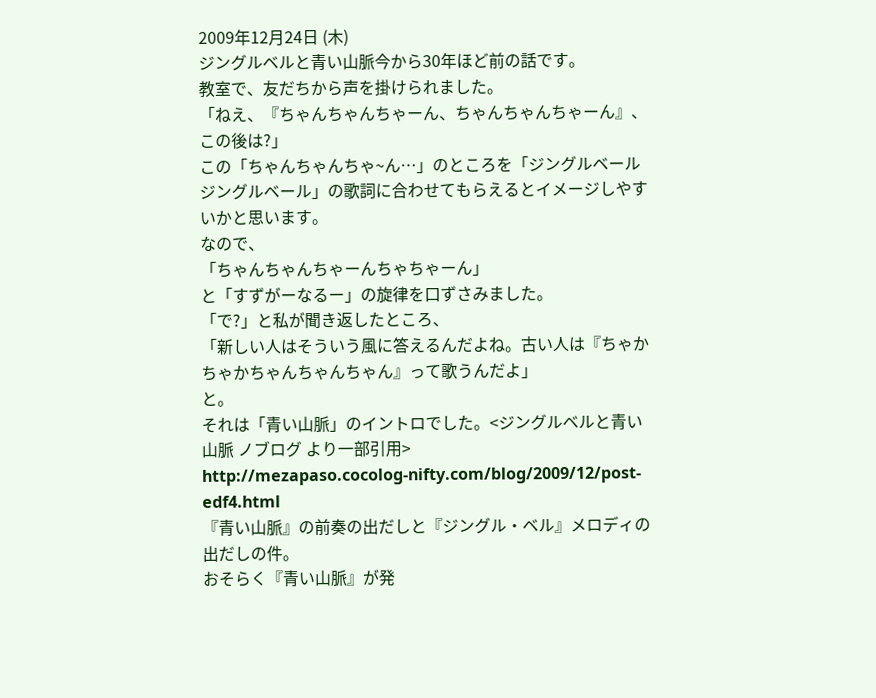2009年12月24日 (木)
ジングルベルと青い山脈今から30年ほど前の話です。
教室で、友だちから声を掛けられました。
「ねえ、『ちゃんちゃんちゃーん、ちゃんちゃんちゃーん』、この後は?」
この「ちゃんちゃんちゃ~ん…」のところを「ジングルベール ジングルベール」の歌詞に合わせてもらえるとイメージしやすいかと思います。
なので、
「ちゃんちゃんちゃーんちゃちゃーん」
と「すずがーなるー」の旋律を口ずさみました。
「で?」と私が聞き返したところ、
「新しい人はそういう風に答えるんだよね。古い人は『ちゃかちゃかちゃんちゃんちゃん』って歌うんだよ」
と。
それは「青い山脈」のイントロでした。<ジングルベルと青い山脈 ノブログ より一部引用>
http://mezapaso.cocolog-nifty.com/blog/2009/12/post-edf4.html
『青い山脈』の前奏の出だしと『ジングル・ベル』メロディの出だしの件。
おそらく『青い山脈』が発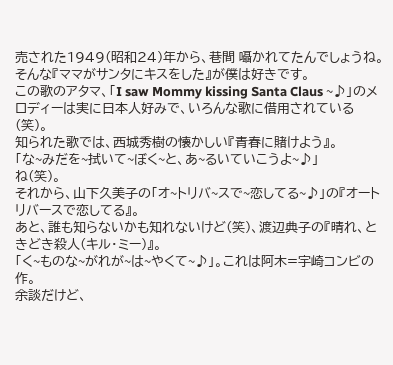売された1949(昭和24)年から、巷間 囁かれてたんでしょうね。
そんな『ママがサンタにキスをした』が僕は好きです。
この歌のアタマ、「I saw Mommy kissing Santa Claus ~♪」のメロディーは実に日本人好みで、いろんな歌に借用されている(笑)。
知られた歌では、西城秀樹の懐かしい『青春に賭けよう』。
「な~みだを~拭いて~ぼく~と、あ~るいていこうよ~♪」
ね(笑)。
それから、山下久美子の「オ~トリバ~スで~恋してる~♪」の『オートリバースで恋してる』。
あと、誰も知らないかも知れないけど(笑)、渡辺典子の『晴れ、ときどき殺人(キル・ミー)』。
「く~ものな~がれが~は~やくて~♪」。これは阿木=宇崎コンビの作。
余談だけど、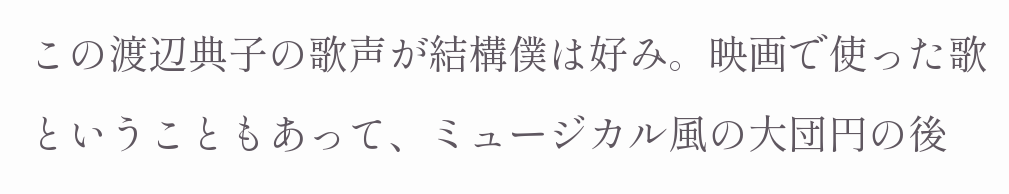この渡辺典子の歌声が結構僕は好み。映画で使った歌ということもあって、ミュージカル風の大団円の後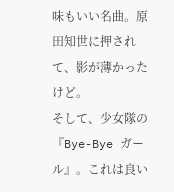味もいい名曲。原田知世に押されて、影が薄かったけど。
そして、少女隊の『Bye-Bye ガール』。これは良い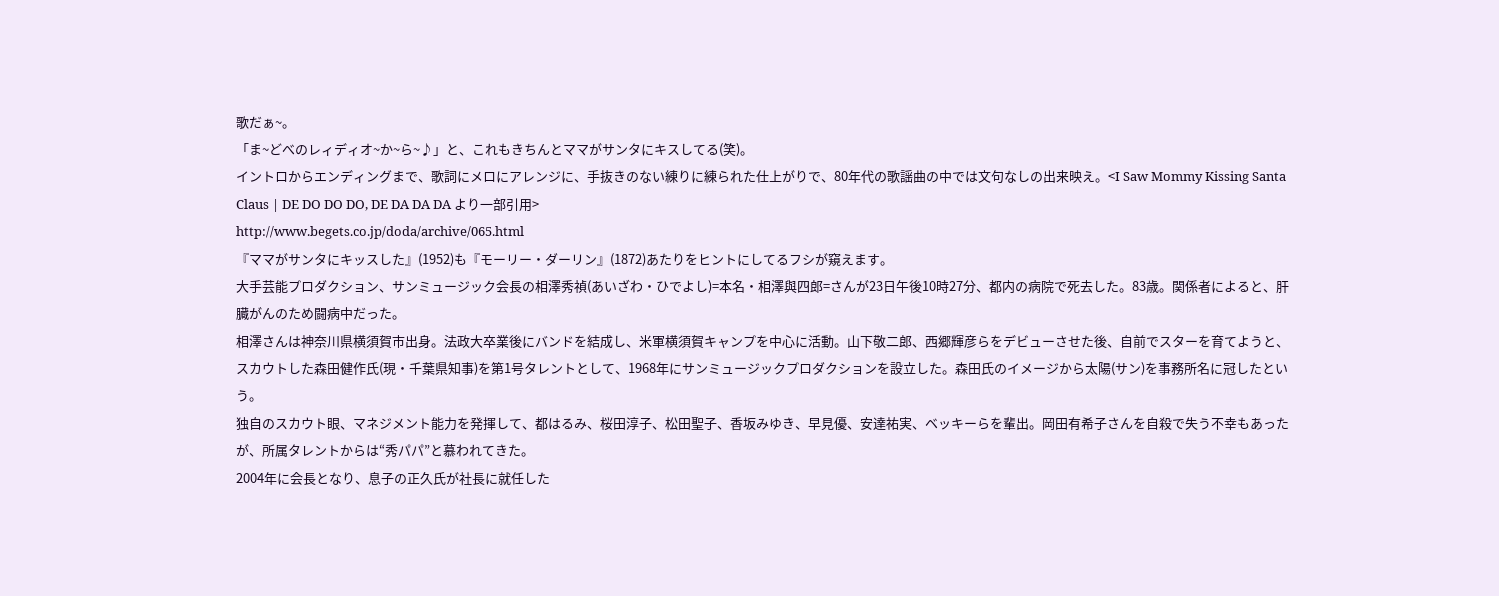歌だぁ~。
「ま~どべのレィディオ~か~ら~♪」と、これもきちんとママがサンタにキスしてる(笑)。
イントロからエンディングまで、歌詞にメロにアレンジに、手抜きのない練りに練られた仕上がりで、80年代の歌謡曲の中では文句なしの出来映え。<I Saw Mommy Kissing Santa Claus | DE DO DO DO, DE DA DA DA より一部引用>
http://www.begets.co.jp/doda/archive/065.html
『ママがサンタにキッスした』(1952)も『モーリー・ダーリン』(1872)あたりをヒントにしてるフシが窺えます。
大手芸能プロダクション、サンミュージック会長の相澤秀禎(あいざわ・ひでよし)=本名・相澤與四郎=さんが23日午後10時27分、都内の病院で死去した。83歳。関係者によると、肝臓がんのため闘病中だった。
相澤さんは神奈川県横須賀市出身。法政大卒業後にバンドを結成し、米軍横須賀キャンプを中心に活動。山下敬二郎、西郷輝彦らをデビューさせた後、自前でスターを育てようと、スカウトした森田健作氏(現・千葉県知事)を第1号タレントとして、1968年にサンミュージックプロダクションを設立した。森田氏のイメージから太陽(サン)を事務所名に冠したという。
独自のスカウト眼、マネジメント能力を発揮して、都はるみ、桜田淳子、松田聖子、香坂みゆき、早見優、安達祐実、ベッキーらを輩出。岡田有希子さんを自殺で失う不幸もあったが、所属タレントからは“秀パパ”と慕われてきた。
2004年に会長となり、息子の正久氏が社長に就任した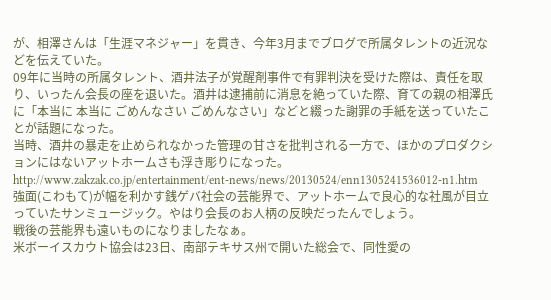が、相澤さんは「生涯マネジャー」を貫き、今年3月までブログで所属タレントの近況などを伝えていた。
09年に当時の所属タレント、酒井法子が覚醒剤事件で有罪判決を受けた際は、責任を取り、いったん会長の座を退いた。酒井は逮捕前に消息を絶っていた際、育ての親の相澤氏に「本当に 本当に ごめんなさい ごめんなさい」などと綴った謝罪の手紙を送っていたことが話題になった。
当時、酒井の暴走を止められなかった管理の甘さを批判される一方で、ほかのプロダクションにはないアットホームさも浮き彫りになった。
http://www.zakzak.co.jp/entertainment/ent-news/news/20130524/enn1305241536012-n1.htm
強面(こわもて)が幅を利かす銭ゲバ社会の芸能界で、アットホームで良心的な社風が目立っていたサンミュージック。やはり会長のお人柄の反映だったんでしょう。
戦後の芸能界も遠いものになりましたなぁ。
米ボーイスカウト協会は23日、南部テキサス州で開いた総会で、同性愛の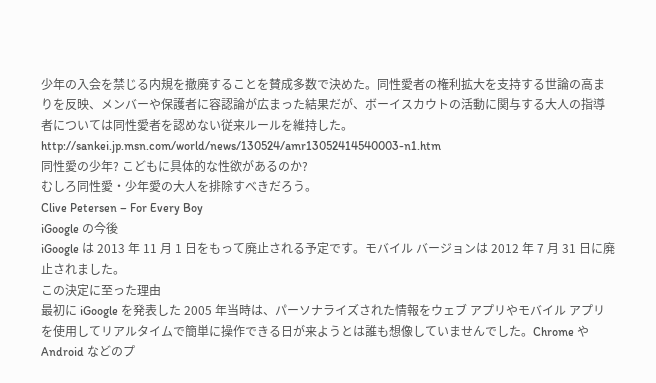少年の入会を禁じる内規を撤廃することを賛成多数で決めた。同性愛者の権利拡大を支持する世論の高まりを反映、メンバーや保護者に容認論が広まった結果だが、ボーイスカウトの活動に関与する大人の指導者については同性愛者を認めない従来ルールを維持した。
http://sankei.jp.msn.com/world/news/130524/amr13052414540003-n1.htm
同性愛の少年? こどもに具体的な性欲があるのか?
むしろ同性愛・少年愛の大人を排除すべきだろう。
Clive Petersen – For Every Boy
iGoogle の今後
iGoogle は 2013 年 11 月 1 日をもって廃止される予定です。モバイル バージョンは 2012 年 7 月 31 日に廃止されました。
この決定に至った理由
最初に iGoogle を発表した 2005 年当時は、パーソナライズされた情報をウェブ アプリやモバイル アプリを使用してリアルタイムで簡単に操作できる日が来ようとは誰も想像していませんでした。Chrome や Android などのプ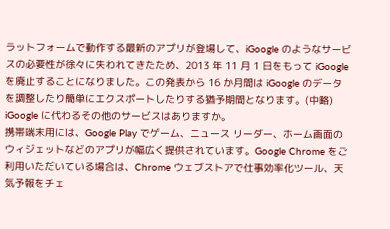ラットフォームで動作する最新のアプリが登場して、iGoogle のようなサービスの必要性が徐々に失われてきたため、2013 年 11 月 1 日をもって iGoogle を廃止することになりました。この発表から 16 か月間は iGoogle のデータを調整したり簡単にエクスポートしたりする猶予期間となります。(中略)
iGoogle に代わるその他のサービスはありますか。
携帯端末用には、Google Play でゲーム、ニュース リーダー、ホーム画面のウィジェットなどのアプリが幅広く提供されています。Google Chrome をご利用いただいている場合は、Chrome ウェブストアで仕事効率化ツール、天気予報をチェ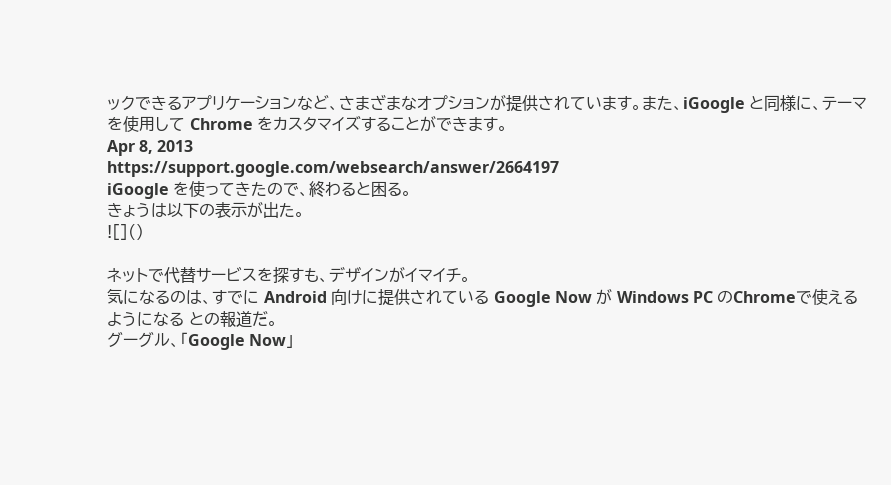ックできるアプリケーションなど、さまざまなオプションが提供されています。また、iGoogle と同様に、テーマを使用して Chrome をカスタマイズすることができます。
Apr 8, 2013
https://support.google.com/websearch/answer/2664197
iGoogle を使ってきたので、終わると困る。
きょうは以下の表示が出た。
![]()

ネットで代替サービスを探すも、デザインがイマイチ。
気になるのは、すでに Android 向けに提供されている Google Now が Windows PC のChromeで使えるようになる との報道だ。
グーグル、「Google Now」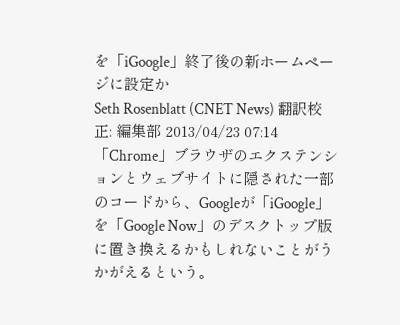を「iGoogle」終了後の新ホームページに設定か
Seth Rosenblatt (CNET News) 翻訳校正: 編集部 2013/04/23 07:14
「Chrome」ブラウザのエクステンションとウェブサイトに隠された一部のコードから、Googleが「iGoogle」を「Google Now」のデスクトップ版に置き換えるかもしれないことがうかがえるという。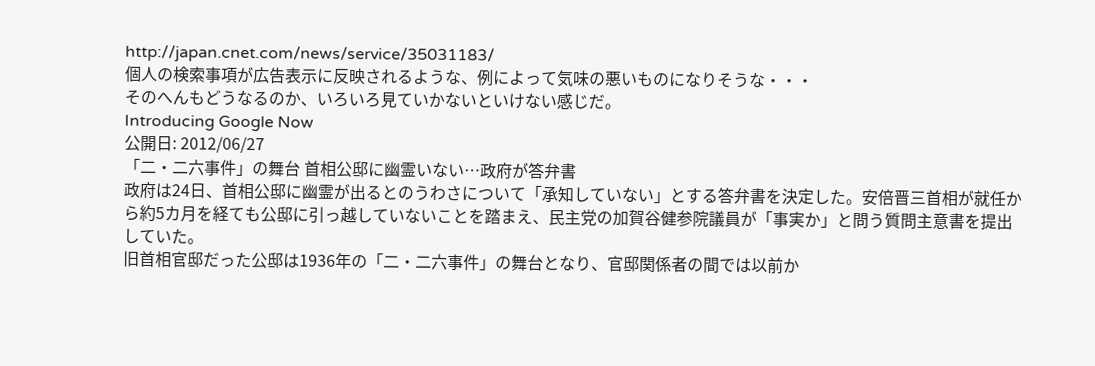http://japan.cnet.com/news/service/35031183/
個人の検索事項が広告表示に反映されるような、例によって気味の悪いものになりそうな・・・
そのへんもどうなるのか、いろいろ見ていかないといけない感じだ。
Introducing Google Now
公開日: 2012/06/27
「二・二六事件」の舞台 首相公邸に幽霊いない…政府が答弁書
政府は24日、首相公邸に幽霊が出るとのうわさについて「承知していない」とする答弁書を決定した。安倍晋三首相が就任から約5カ月を経ても公邸に引っ越していないことを踏まえ、民主党の加賀谷健参院議員が「事実か」と問う質問主意書を提出していた。
旧首相官邸だった公邸は1936年の「二・二六事件」の舞台となり、官邸関係者の間では以前か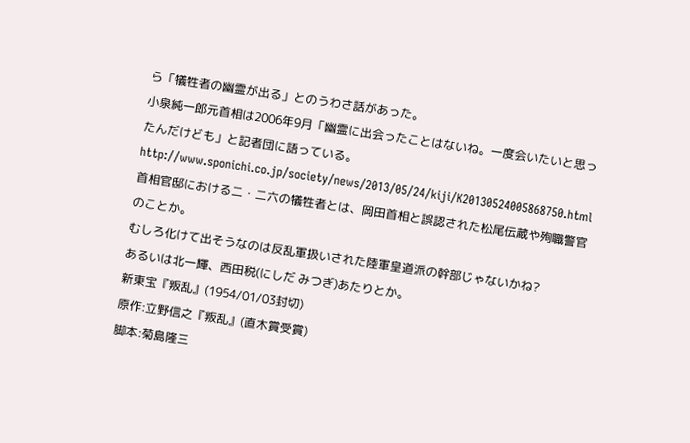ら「犠牲者の幽霊が出る」とのうわさ話があった。
小泉純一郎元首相は2006年9月「幽霊に出会ったことはないね。一度会いたいと思ったんだけども」と記者団に語っている。
http://www.sponichi.co.jp/society/news/2013/05/24/kiji/K20130524005868750.html
首相官邸における二・二六の犠牲者とは、岡田首相と誤認された松尾伝蔵や殉職警官のことか。
むしろ化けて出そうなのは反乱軍扱いされた陸軍皇道派の幹部じゃないかね?
あるいは北一輝、西田税(にしだ みつぎ)あたりとか。
新東宝『叛乱』(1954/01/03封切)
原作:立野信之『叛乱』(直木賞受賞)
脚本:菊島隆三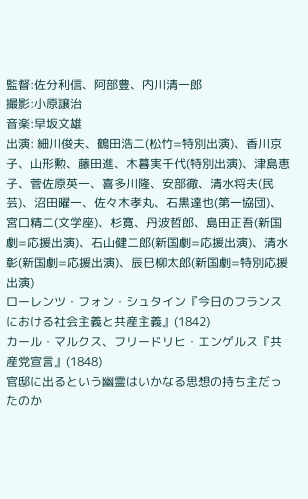監督:佐分利信、阿部豊、内川清一郎
撮影:小原譲治
音楽:早坂文雄
出演: 細川俊夫、鶴田浩二(松竹=特別出演)、香川京子、山形勲、藤田進、木暮実千代(特別出演)、津島恵子、菅佐原英一、喜多川隆、安部徹、清水将夫(民芸)、沼田曜一、佐々木孝丸、石黒達也(第一協団)、宮口精二(文学座)、杉寛、丹波哲郎、島田正吾(新国劇=応援出演)、石山健二郎(新国劇=応援出演)、清水彰(新国劇=応援出演)、辰巳柳太郎(新国劇=特別応援出演)
ローレンツ・フォン・シュタイン『今日のフランスにおける社会主義と共産主義』(1842)
カール・マルクス、フリードリヒ・エンゲルス『共産党宣言』(1848)
官邸に出るという幽霊はいかなる思想の持ち主だったのか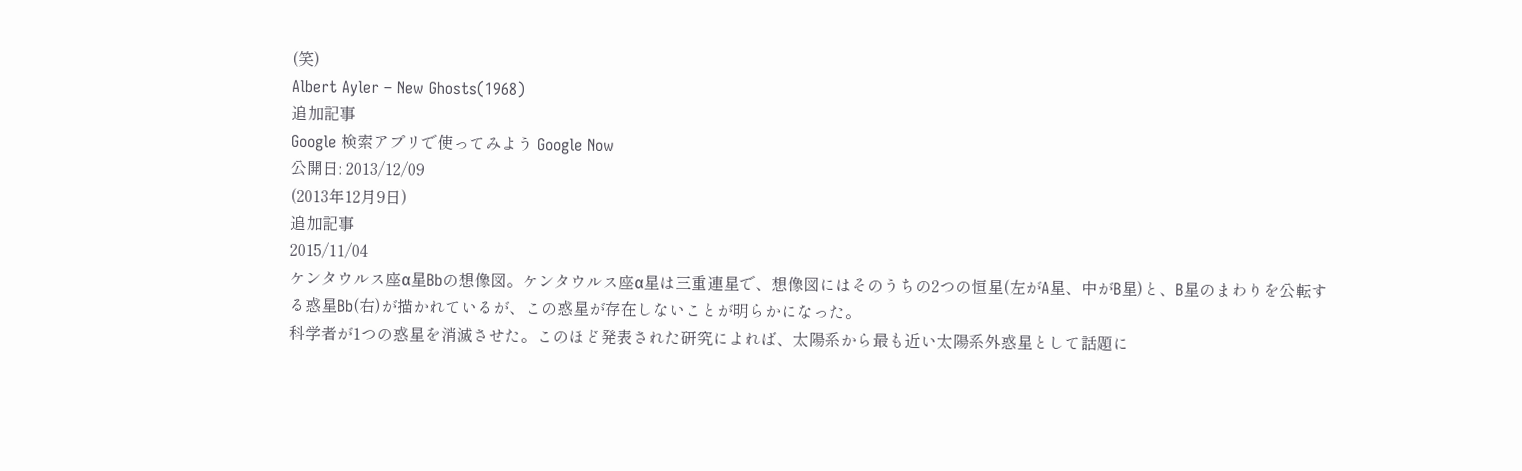(笑)
Albert Ayler – New Ghosts(1968)
追加記事
Google 検索アプリで使ってみよう Google Now
公開日: 2013/12/09
(2013年12月9日)
追加記事
2015/11/04
ケンタウルス座α星Bbの想像図。ケンタウルス座α星は三重連星で、想像図にはそのうちの2つの恒星(左がA星、中がB星)と、B星のまわりを公転する惑星Bb(右)が描かれているが、この惑星が存在しないことが明らかになった。
科学者が1つの惑星を消滅させた。このほど発表された研究によれば、太陽系から最も近い太陽系外惑星として話題に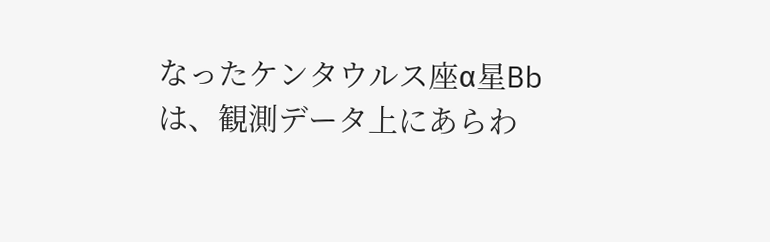なったケンタウルス座α星Bbは、観測データ上にあらわ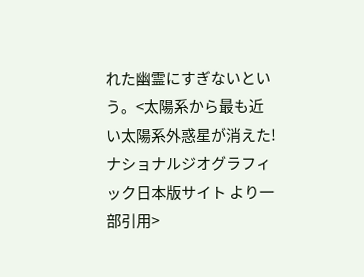れた幽霊にすぎないという。<太陽系から最も近い太陽系外惑星が消えた! ナショナルジオグラフィック日本版サイト より一部引用>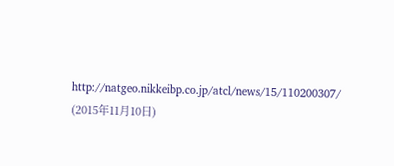http://natgeo.nikkeibp.co.jp/atcl/news/15/110200307/
(2015年11月10日)